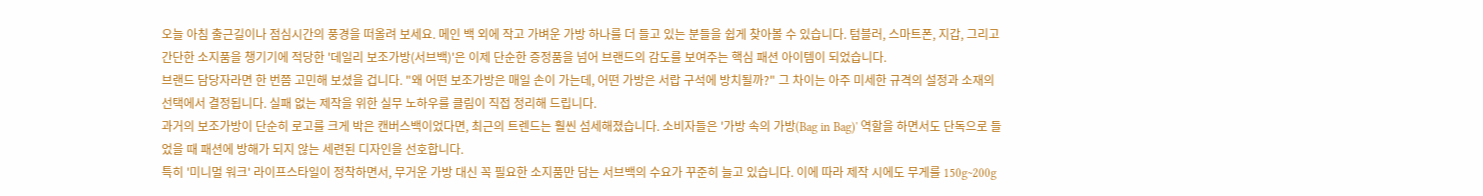오늘 아침 출근길이나 점심시간의 풍경을 떠올려 보세요. 메인 백 외에 작고 가벼운 가방 하나를 더 들고 있는 분들을 쉽게 찾아볼 수 있습니다. 텀블러, 스마트폰, 지갑, 그리고 간단한 소지품을 챙기기에 적당한 '데일리 보조가방(서브백)'은 이제 단순한 증정품을 넘어 브랜드의 감도를 보여주는 핵심 패션 아이템이 되었습니다.
브랜드 담당자라면 한 번쯤 고민해 보셨을 겁니다. "왜 어떤 보조가방은 매일 손이 가는데, 어떤 가방은 서랍 구석에 방치될까?" 그 차이는 아주 미세한 규격의 설정과 소재의 선택에서 결정됩니다. 실패 없는 제작을 위한 실무 노하우를 클림이 직접 정리해 드립니다.
과거의 보조가방이 단순히 로고를 크게 박은 캔버스백이었다면, 최근의 트렌드는 훨씬 섬세해졌습니다. 소비자들은 '가방 속의 가방(Bag in Bag)' 역할을 하면서도 단독으로 들었을 때 패션에 방해가 되지 않는 세련된 디자인을 선호합니다.
특히 '미니멀 워크' 라이프스타일이 정착하면서, 무거운 가방 대신 꼭 필요한 소지품만 담는 서브백의 수요가 꾸준히 늘고 있습니다. 이에 따라 제작 시에도 무게를 150g~200g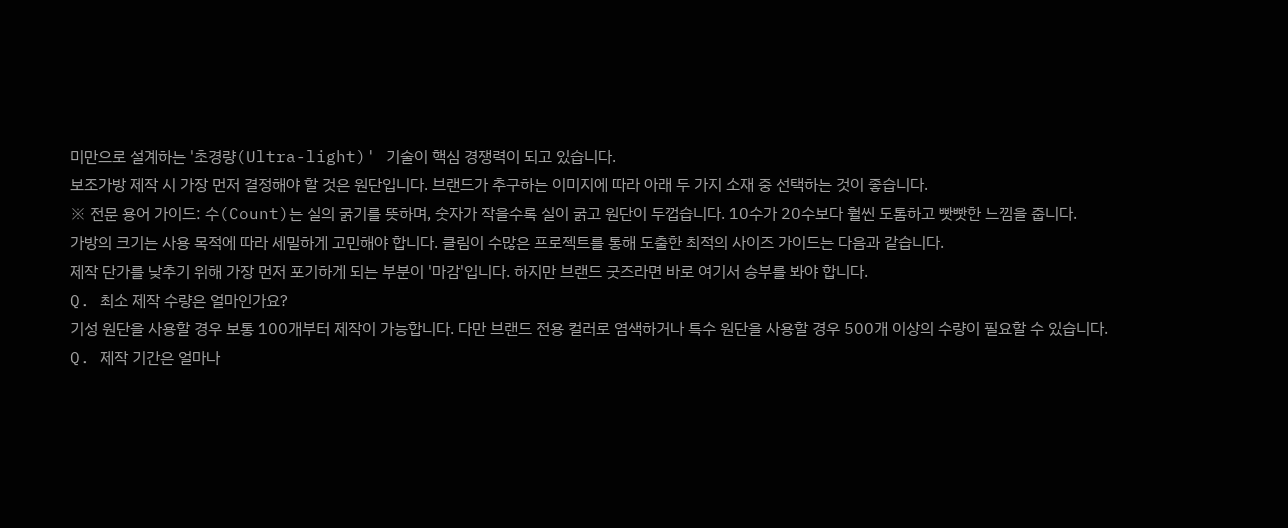미만으로 설계하는 '초경량(Ultra-light)' 기술이 핵심 경쟁력이 되고 있습니다.
보조가방 제작 시 가장 먼저 결정해야 할 것은 원단입니다. 브랜드가 추구하는 이미지에 따라 아래 두 가지 소재 중 선택하는 것이 좋습니다.
※ 전문 용어 가이드: 수(Count)는 실의 굵기를 뜻하며, 숫자가 작을수록 실이 굵고 원단이 두껍습니다. 10수가 20수보다 훨씬 도톰하고 빳빳한 느낌을 줍니다.
가방의 크기는 사용 목적에 따라 세밀하게 고민해야 합니다. 클림이 수많은 프로젝트를 통해 도출한 최적의 사이즈 가이드는 다음과 같습니다.
제작 단가를 낮추기 위해 가장 먼저 포기하게 되는 부분이 '마감'입니다. 하지만 브랜드 굿즈라면 바로 여기서 승부를 봐야 합니다.
Q. 최소 제작 수량은 얼마인가요?
기성 원단을 사용할 경우 보통 100개부터 제작이 가능합니다. 다만 브랜드 전용 컬러로 염색하거나 특수 원단을 사용할 경우 500개 이상의 수량이 필요할 수 있습니다.
Q. 제작 기간은 얼마나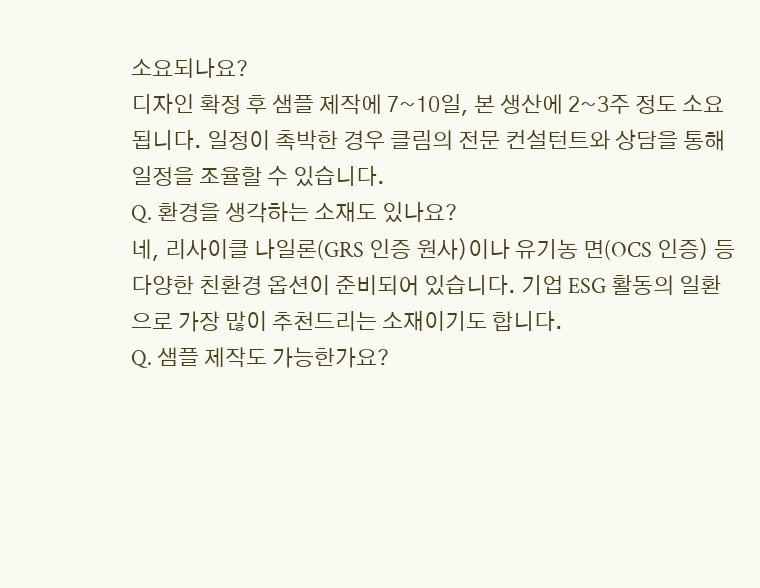소요되나요?
디자인 확정 후 샘플 제작에 7~10일, 본 생산에 2~3주 정도 소요됩니다. 일정이 촉박한 경우 클림의 전문 컨설턴트와 상담을 통해 일정을 조율할 수 있습니다.
Q. 환경을 생각하는 소재도 있나요?
네, 리사이클 나일론(GRS 인증 원사)이나 유기농 면(OCS 인증) 등 다양한 친환경 옵션이 준비되어 있습니다. 기업 ESG 활동의 일환으로 가장 많이 추천드리는 소재이기도 합니다.
Q. 샘플 제작도 가능한가요?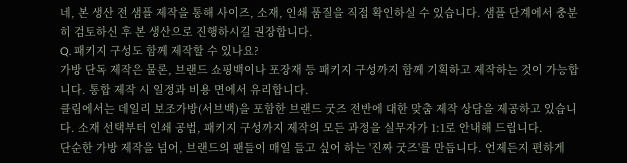네, 본 생산 전 샘플 제작을 통해 사이즈, 소재, 인쇄 품질을 직접 확인하실 수 있습니다. 샘플 단계에서 충분히 검토하신 후 본 생산으로 진행하시길 권장합니다.
Q. 패키지 구성도 함께 제작할 수 있나요?
가방 단독 제작은 물론, 브랜드 쇼핑백이나 포장재 등 패키지 구성까지 함께 기획하고 제작하는 것이 가능합니다. 통합 제작 시 일정과 비용 면에서 유리합니다.
클림에서는 데일리 보조가방(서브백)을 포함한 브랜드 굿즈 전반에 대한 맞춤 제작 상담을 제공하고 있습니다. 소재 선택부터 인쇄 공법, 패키지 구성까지 제작의 모든 과정을 실무자가 1:1로 안내해 드립니다.
단순한 가방 제작을 넘어, 브랜드의 팬들이 매일 들고 싶어 하는 '진짜 굿즈'를 만듭니다. 언제든지 편하게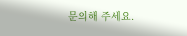문의해 주세요.